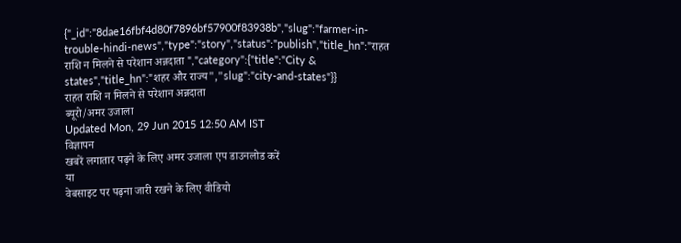{"_id":"8dae16fbf4d80f7896bf57900f83938b","slug":"farmer-in-trouble-hindi-news","type":"story","status":"publish","title_hn":"राहत राशि न मिलने से परेशान अन्नदाता ","category":{"title":"City & states","title_hn":"शहर और राज्य","slug":"city-and-states"}}
राहत राशि न मिलने से परेशान अन्नदाता
ब्यूरो/अमर उजाला
Updated Mon, 29 Jun 2015 12:50 AM IST
विज्ञापन
खबरें लगातार पढ़ने के लिए अमर उजाला एप डाउनलोड करें
या
वेबसाइट पर पढ़ना जारी रखने के लिए वीडियो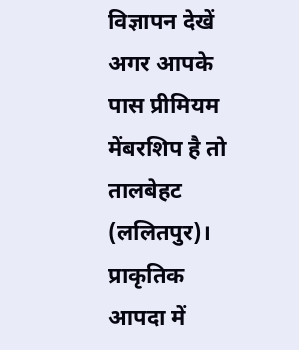विज्ञापन देखें
अगर आपके पास प्रीमियम मेंबरशिप है तो
तालबेहट (ललितपुर)। प्राकृतिक आपदा में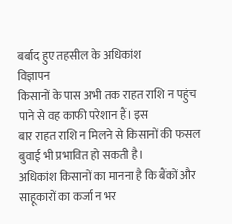बर्बाद हुए तहसील के अधिकांश
विज्ञापन
किसानों के पास अभी तक राहत राशि न पहुंच पाने से वह काफी परेशान हैं। इस
बार राहत राशि न मिलने से किसानों की फसल बुवाई भी प्रभावित हो सकती है।
अधिकांश किसानों का मानना है कि बैंकों और साहूकारों का कर्जा न भर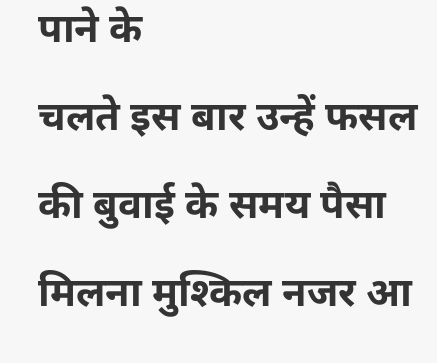पाने के
चलते इस बार उन्हें फसल की बुवाई के समय पैसा मिलना मुश्किल नजर आ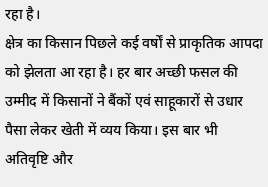रहा है।
क्षेत्र का किसान पिछले कई वर्षों से प्राकृतिक आपदा को झेलता आ रहा है। हर बार अच्छी फसल की उम्मीद में किसानों ने बैंकों एवं साहूकारों से उधार पैसा लेकर खेती में व्यय किया। इस बार भी अतिवृष्टि और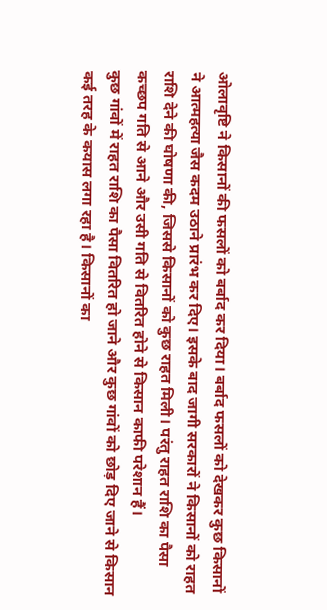ओलावृष्टि ने किसानों की फसलों को बर्बाद कर दिया। बर्बाद फसलों को देखकर कुछ किसानों ने आत्महत्या जैस कदम उठाने प्रारंभ कर दिए। इसके बाद जागी सरकारों ने किसानों को राहत राशि देने की घोषणा की, जिससे किसानों को कुछ राहत मिली। परंतु राहत राशि का पैसा कच्छप गति से आने और उसी गति से वितरित होने से किसान काफी परेशान हैं।
कुछ गांवों में राहत राशि का पैसा वितरित हो जाने और कुछ गांवों को छोड़ दिए जाने से किसान कई तरह के कयास लगा रहा है। किसानों का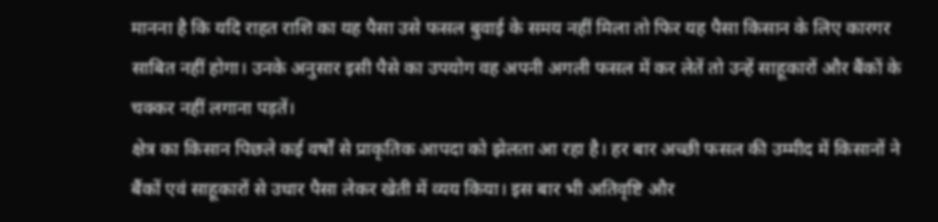मानना है कि यदि राहत राशि का यह पैसा उसे फसल बुवाई के समय नहीं मिला तो फिर यह पैसा किसान के लिए कारगर साबित नहीं होगा। उनके अनुसार इसी पैसे का उपयोग वह अपनी अगली फसल में कर लेतें तो उन्हें साहूकारों और बैंकों के चक्कर नहीं लगाना पड़तें।
क्षेत्र का किसान पिछले कई वर्षों से प्राकृतिक आपदा को झेलता आ रहा है। हर बार अच्छी फसल की उम्मीद में किसानों ने बैंकों एवं साहूकारों से उधार पैसा लेकर खेती में व्यय किया। इस बार भी अतिवृष्टि और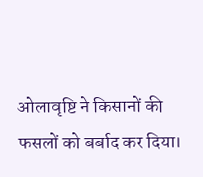ओलावृष्टि ने किसानों की फसलों को बर्बाद कर दिया।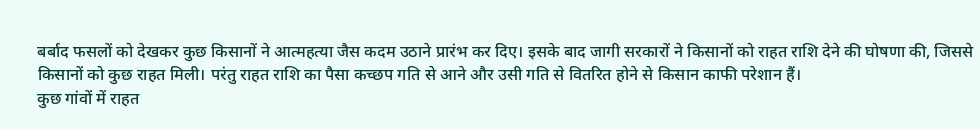बर्बाद फसलों को देखकर कुछ किसानों ने आत्महत्या जैस कदम उठाने प्रारंभ कर दिए। इसके बाद जागी सरकारों ने किसानों को राहत राशि देने की घोषणा की, जिससे किसानों को कुछ राहत मिली। परंतु राहत राशि का पैसा कच्छप गति से आने और उसी गति से वितरित होने से किसान काफी परेशान हैं।
कुछ गांवों में राहत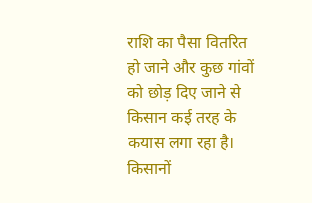राशि का पैसा वितरित हो जाने और कुछ गांवों को छोड़ दिए जाने से किसान कई तरह के कयास लगा रहा है। किसानों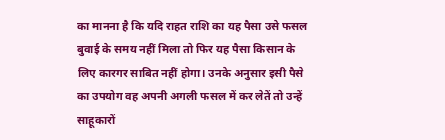का मानना है कि यदि राहत राशि का यह पैसा उसे फसल बुवाई के समय नहीं मिला तो फिर यह पैसा किसान के लिए कारगर साबित नहीं होगा। उनके अनुसार इसी पैसे का उपयोग वह अपनी अगली फसल में कर लेतें तो उन्हें साहूकारों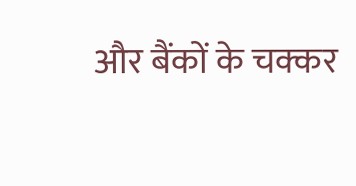और बैंकों के चक्कर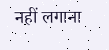नहीं लगाना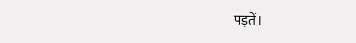पड़तें।